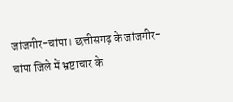जांजगीर-चांपा। छत्तीसगढ़ के जांजगीर-चांपा जिले में भ्रष्टाचार के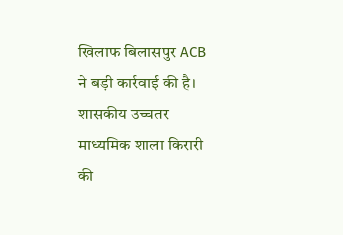खिलाफ बिलासपुर ACB ने बड़ी कार्रवाई की है। शासकीय उच्चतर माध्यमिक शाला किरारी की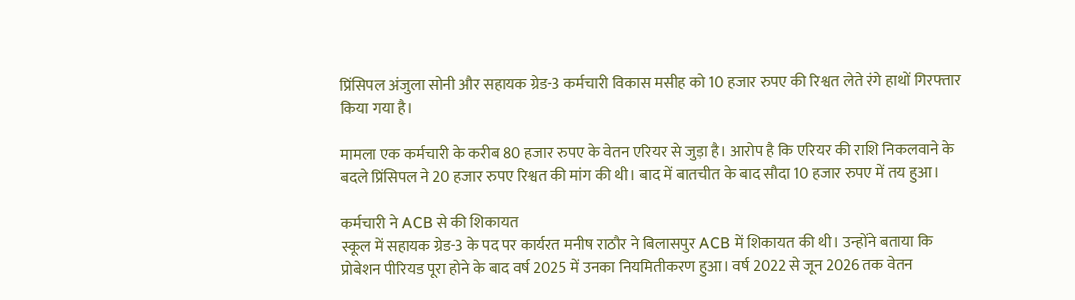प्रिंसिपल अंजुला सोनी और सहायक ग्रेड-3 कर्मचारी विकास मसीह को 10 हजार रुपए की रिश्वत लेते रंगे हाथों गिरफ्तार किया गया है।

मामला एक कर्मचारी के करीब 80 हजार रुपए के वेतन एरियर से जुड़ा है। आरोप है कि एरियर की राशि निकलवाने के बदले प्रिंसिपल ने 20 हजार रुपए रिश्वत की मांग की थी। बाद में बातचीत के बाद सौदा 10 हजार रुपए में तय हुआ।

कर्मचारी ने ACB से की शिकायत
स्कूल में सहायक ग्रेड-3 के पद पर कार्यरत मनीष राठौर ने बिलासपुर ACB में शिकायत की थी। उन्होंने बताया कि प्रोबेशन पीरियड पूरा होने के बाद वर्ष 2025 में उनका नियमितीकरण हुआ। वर्ष 2022 से जून 2026 तक वेतन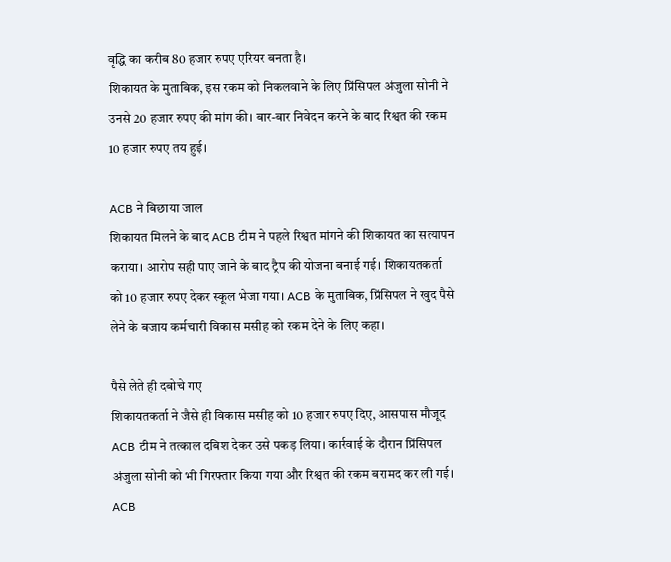वृद्धि का करीब 80 हजार रुपए एरियर बनता है।
शिकायत के मुताबिक, इस रकम को निकलवाने के लिए प्रिंसिपल अंजुला सोनी ने उनसे 20 हजार रुपए की मांग की। बार-बार निवेदन करने के बाद रिश्वत की रकम 10 हजार रुपए तय हुई।

ACB ने बिछाया जाल
शिकायत मिलने के बाद ACB टीम ने पहले रिश्वत मांगने की शिकायत का सत्यापन कराया। आरोप सही पाए जाने के बाद ट्रैप की योजना बनाई गई। शिकायतकर्ता को 10 हजार रुपए देकर स्कूल भेजा गया। ACB के मुताबिक, प्रिंसिपल ने खुद पैसे लेने के बजाय कर्मचारी विकास मसीह को रकम देने के लिए कहा।

पैसे लेते ही दबोचे गए
शिकायतकर्ता ने जैसे ही विकास मसीह को 10 हजार रुपए दिए, आसपास मौजूद ACB टीम ने तत्काल दबिश देकर उसे पकड़ लिया। कार्रवाई के दौरान प्रिंसिपल अंजुला सोनी को भी गिरफ्तार किया गया और रिश्वत की रकम बरामद कर ली गई।
ACB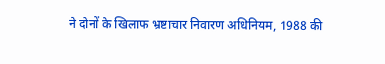ने दोनों के खिलाफ भ्रष्टाचार निवारण अधिनियम, 1988 की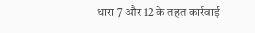धारा 7 और 12 के तहत कार्रवाई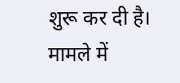शुरू कर दी है। मामले में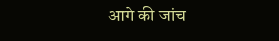आगे की जांच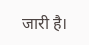जारी है।